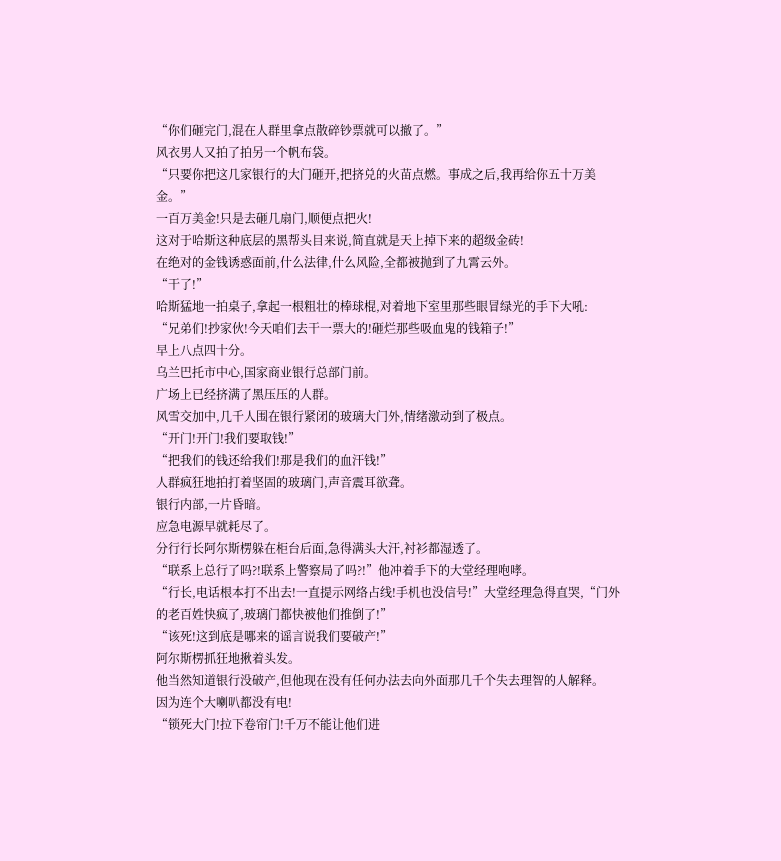“你们砸完门,混在人群里拿点散碎钞票就可以撤了。”
风衣男人又拍了拍另一个帆布袋。
“只要你把这几家银行的大门砸开,把挤兑的火苗点燃。事成之后,我再给你五十万美金。”
一百万美金!只是去砸几扇门,顺便点把火!
这对于哈斯这种底层的黑帮头目来说,简直就是天上掉下来的超级金砖!
在绝对的金钱诱惑面前,什么法律,什么风险,全都被抛到了九霄云外。
“干了!”
哈斯猛地一拍桌子,拿起一根粗壮的棒球棍,对着地下室里那些眼冒绿光的手下大吼:
“兄弟们!抄家伙!今天咱们去干一票大的!砸烂那些吸血鬼的钱箱子!”
早上八点四十分。
乌兰巴托市中心,国家商业银行总部门前。
广场上已经挤满了黑压压的人群。
风雪交加中,几千人围在银行紧闭的玻璃大门外,情绪激动到了极点。
“开门!开门!我们要取钱!”
“把我们的钱还给我们!那是我们的血汗钱!”
人群疯狂地拍打着坚固的玻璃门,声音震耳欲聋。
银行内部,一片昏暗。
应急电源早就耗尽了。
分行行长阿尔斯楞躲在柜台后面,急得满头大汗,衬衫都湿透了。
“联系上总行了吗?!联系上警察局了吗?!”他冲着手下的大堂经理咆哮。
“行长,电话根本打不出去!一直提示网络占线!手机也没信号!”大堂经理急得直哭,“门外的老百姓快疯了,玻璃门都快被他们推倒了!”
“该死!这到底是哪来的谣言说我们要破产!”
阿尔斯楞抓狂地揪着头发。
他当然知道银行没破产,但他现在没有任何办法去向外面那几千个失去理智的人解释。
因为连个大喇叭都没有电!
“锁死大门!拉下卷帘门!千万不能让他们进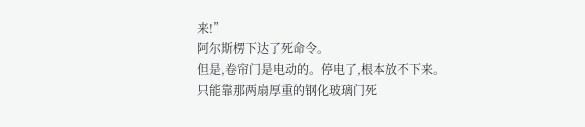来!”
阿尔斯楞下达了死命令。
但是,卷帘门是电动的。停电了,根本放不下来。
只能靠那两扇厚重的钢化玻璃门死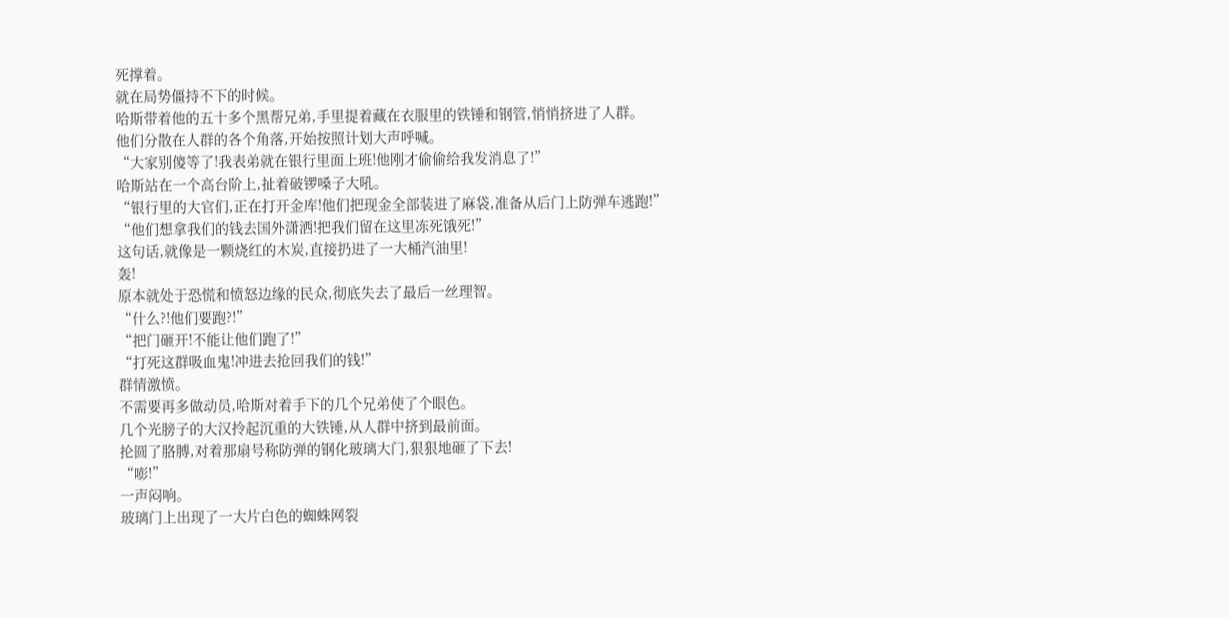死撑着。
就在局势僵持不下的时候。
哈斯带着他的五十多个黑帮兄弟,手里提着藏在衣服里的铁锤和钢管,悄悄挤进了人群。
他们分散在人群的各个角落,开始按照计划大声呼喊。
“大家别傻等了!我表弟就在银行里面上班!他刚才偷偷给我发消息了!”
哈斯站在一个高台阶上,扯着破锣嗓子大吼。
“银行里的大官们,正在打开金库!他们把现金全部装进了麻袋,准备从后门上防弹车逃跑!”
“他们想拿我们的钱去国外潇洒!把我们留在这里冻死饿死!”
这句话,就像是一颗烧红的木炭,直接扔进了一大桶汽油里!
轰!
原本就处于恐慌和愤怒边缘的民众,彻底失去了最后一丝理智。
“什么?!他们要跑?!”
“把门砸开!不能让他们跑了!”
“打死这群吸血鬼!冲进去抢回我们的钱!”
群情激愤。
不需要再多做动员,哈斯对着手下的几个兄弟使了个眼色。
几个光膀子的大汉拎起沉重的大铁锤,从人群中挤到最前面。
抡圆了胳膊,对着那扇号称防弹的钢化玻璃大门,狠狠地砸了下去!
“嘭!”
一声闷响。
玻璃门上出现了一大片白色的蜘蛛网裂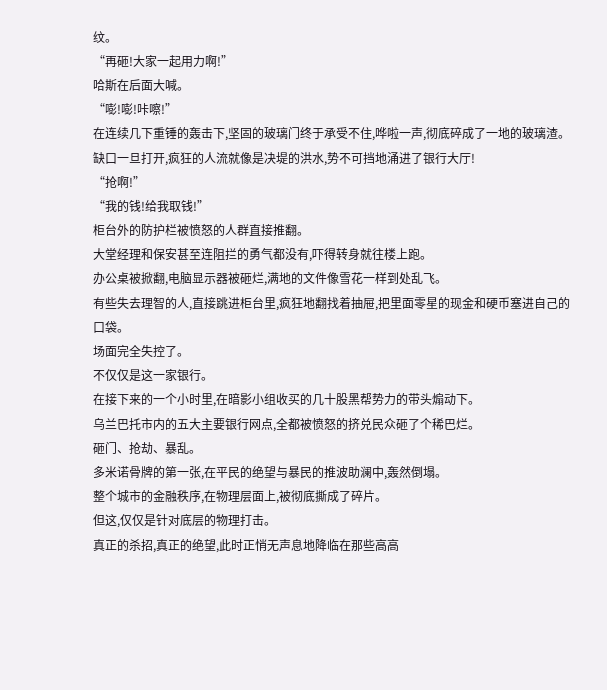纹。
“再砸!大家一起用力啊!”
哈斯在后面大喊。
“嘭!嘭!咔嚓!”
在连续几下重锤的轰击下,坚固的玻璃门终于承受不住,哗啦一声,彻底碎成了一地的玻璃渣。
缺口一旦打开,疯狂的人流就像是决堤的洪水,势不可挡地涌进了银行大厅!
“抢啊!”
“我的钱!给我取钱!”
柜台外的防护栏被愤怒的人群直接推翻。
大堂经理和保安甚至连阻拦的勇气都没有,吓得转身就往楼上跑。
办公桌被掀翻,电脑显示器被砸烂,满地的文件像雪花一样到处乱飞。
有些失去理智的人,直接跳进柜台里,疯狂地翻找着抽屉,把里面零星的现金和硬币塞进自己的口袋。
场面完全失控了。
不仅仅是这一家银行。
在接下来的一个小时里,在暗影小组收买的几十股黑帮势力的带头煽动下。
乌兰巴托市内的五大主要银行网点,全都被愤怒的挤兑民众砸了个稀巴烂。
砸门、抢劫、暴乱。
多米诺骨牌的第一张,在平民的绝望与暴民的推波助澜中,轰然倒塌。
整个城市的金融秩序,在物理层面上,被彻底撕成了碎片。
但这,仅仅是针对底层的物理打击。
真正的杀招,真正的绝望,此时正悄无声息地降临在那些高高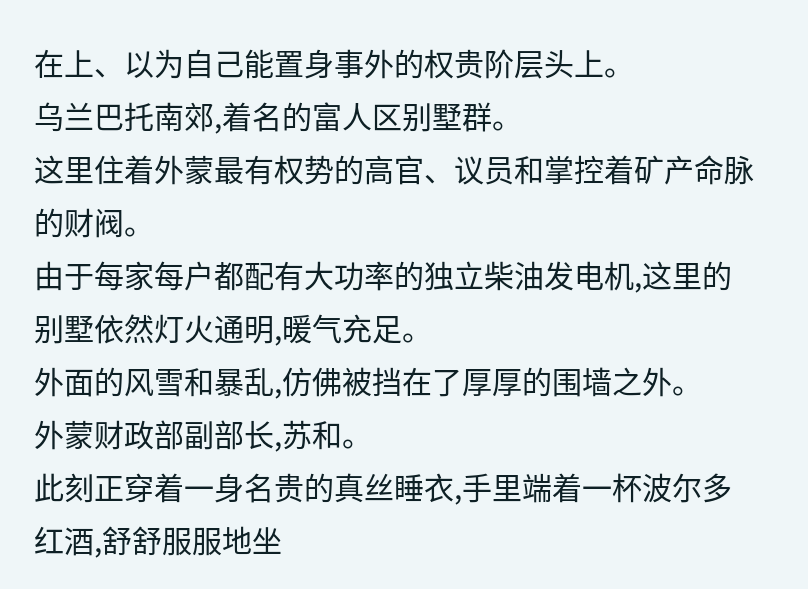在上、以为自己能置身事外的权贵阶层头上。
乌兰巴托南郊,着名的富人区别墅群。
这里住着外蒙最有权势的高官、议员和掌控着矿产命脉的财阀。
由于每家每户都配有大功率的独立柴油发电机,这里的别墅依然灯火通明,暖气充足。
外面的风雪和暴乱,仿佛被挡在了厚厚的围墙之外。
外蒙财政部副部长,苏和。
此刻正穿着一身名贵的真丝睡衣,手里端着一杯波尔多红酒,舒舒服服地坐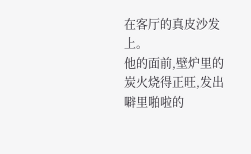在客厅的真皮沙发上。
他的面前,壁炉里的炭火烧得正旺,发出噼里啪啦的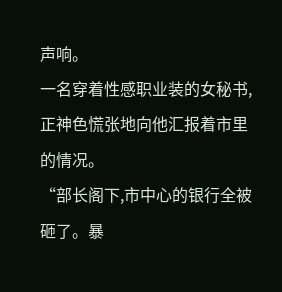声响。
一名穿着性感职业装的女秘书,正神色慌张地向他汇报着市里的情况。
“部长阁下,市中心的银行全被砸了。暴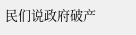民们说政府破产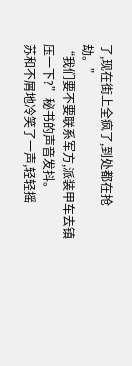了,现在街上全疯了,到处都在抢劫。”
“我们要不要联系军方,派装甲车去镇压一下?”秘书的声音发抖。
苏和不屑地冷笑了一声,轻轻摇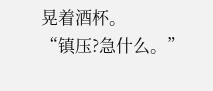晃着酒杯。
“镇压?急什么。”